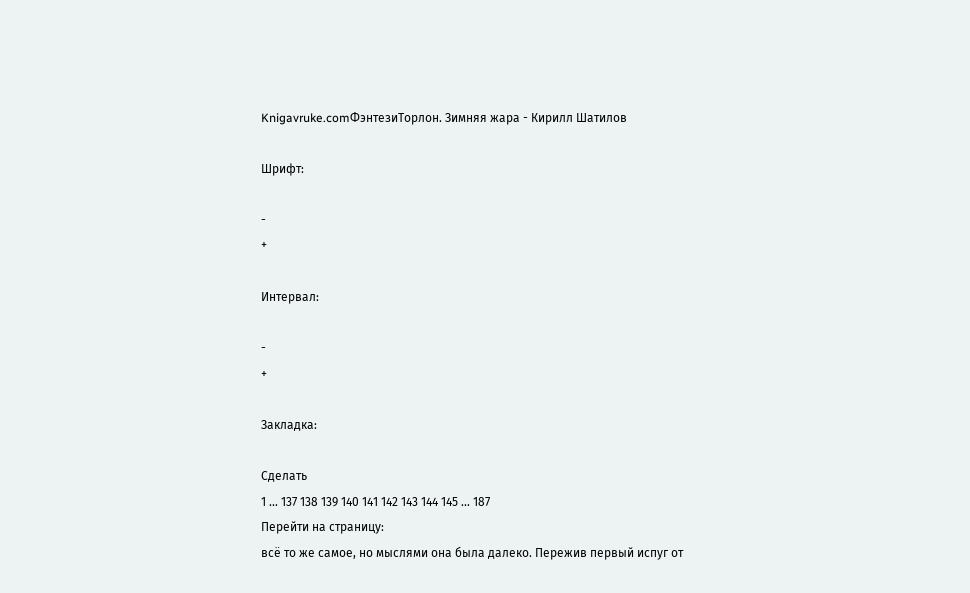Knigavruke.comФэнтезиТорлон. Зимняя жара - Кирилл Шатилов

Шрифт:

-
+

Интервал:

-
+

Закладка:

Сделать
1 ... 137 138 139 140 141 142 143 144 145 ... 187
Перейти на страницу:
всё то же самое, но мыслями она была далеко. Пережив первый испуг от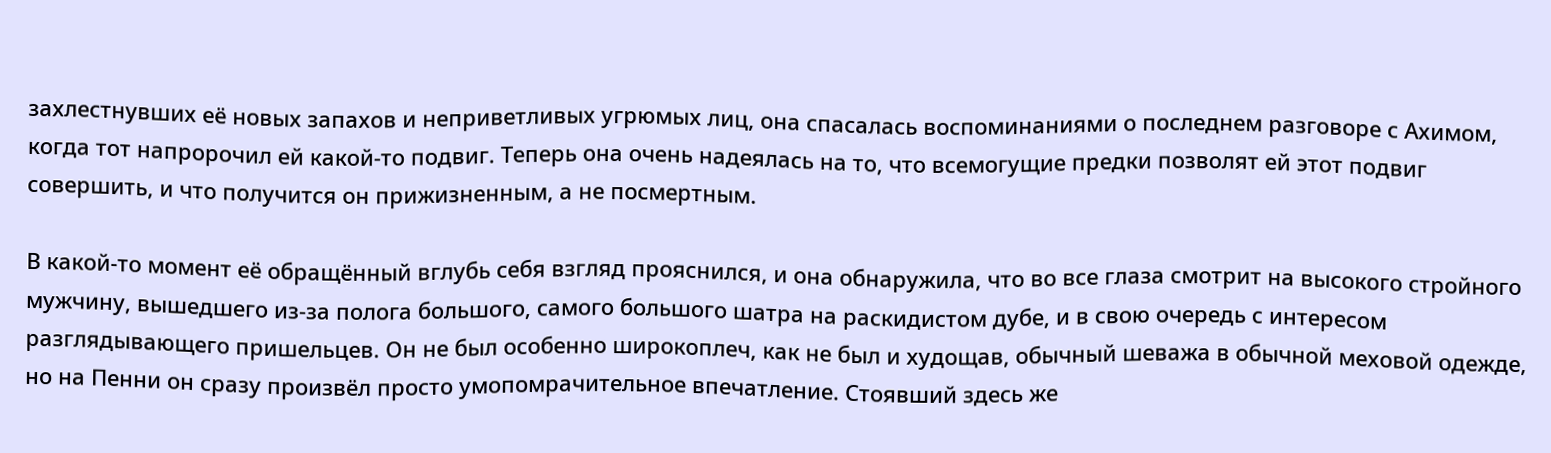захлестнувших её новых запахов и неприветливых угрюмых лиц, она спасалась воспоминаниями о последнем разговоре с Ахимом, когда тот напророчил ей какой-то подвиг. Теперь она очень надеялась на то, что всемогущие предки позволят ей этот подвиг совершить, и что получится он прижизненным, а не посмертным.

В какой-то момент её обращённый вглубь себя взгляд прояснился, и она обнаружила, что во все глаза смотрит на высокого стройного мужчину, вышедшего из-за полога большого, самого большого шатра на раскидистом дубе, и в свою очередь с интересом разглядывающего пришельцев. Он не был особенно широкоплеч, как не был и худощав, обычный шеважа в обычной меховой одежде, но на Пенни он сразу произвёл просто умопомрачительное впечатление. Стоявший здесь же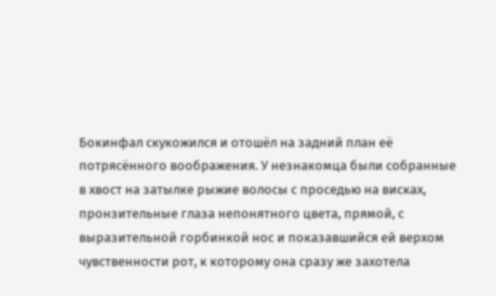Бокинфал скукожился и отошёл на задний план её потрясённого воображения. У незнакомца были собранные в хвост на затылке рыжие волосы с проседью на висках, пронзительные глаза непонятного цвета, прямой, с выразительной горбинкой нос и показавшийся ей верхом чувственности рот, к которому она сразу же захотела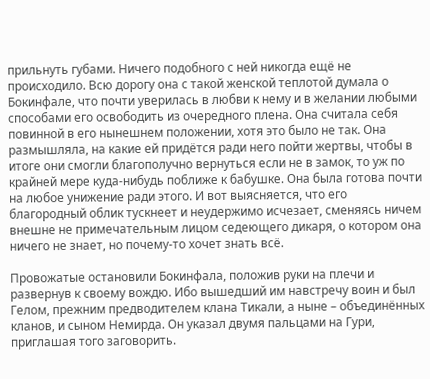прильнуть губами. Ничего подобного с ней никогда ещё не происходило. Всю дорогу она с такой женской теплотой думала о Бокинфале, что почти уверилась в любви к нему и в желании любыми способами его освободить из очередного плена. Она считала себя повинной в его нынешнем положении, хотя это было не так. Она размышляла, на какие ей придётся ради него пойти жертвы, чтобы в итоге они смогли благополучно вернуться если не в замок, то уж по крайней мере куда-нибудь поближе к бабушке. Она была готова почти на любое унижение ради этого. И вот выясняется, что его благородный облик тускнеет и неудержимо исчезает, сменяясь ничем внешне не примечательным лицом седеющего дикаря, о котором она ничего не знает, но почему-то хочет знать всё.

Провожатые остановили Бокинфала, положив руки на плечи и развернув к своему вождю. Ибо вышедший им навстречу воин и был Гелом, прежним предводителем клана Тикали, а ныне – объединённых кланов, и сыном Немирда. Он указал двумя пальцами на Гури, приглашая того заговорить.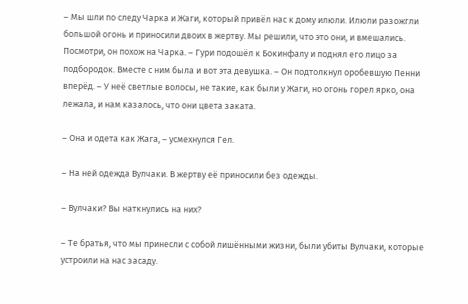– Мы шли по следу Чарка и Жаги, который привёл нас к дому илюли. Илюли разожгли большой огонь и приносили двоих в жертву. Мы решили, что это они, и вмешались. Посмотри, он похож на Чарка. – Гури подошёл к Бокинфалу и поднял его лицо за подбородок. Вместе с ним была и вот эта девушка. – Он подтолкнул оробевшую Пенни вперёд. – У неё светлые волосы, не такие, как были у Жаги, но огонь горел ярко, она лежала, и нам казалось, что они цвета заката.

– Она и одета как Жага, – усмехнулся Гел.

– На ней одежда Вулчаки. В жертву её приносили без одежды.

– Вулчаки? Вы наткнулись на них?

– Те братья, что мы принесли с собой лишёнными жизни, были убиты Вулчаки, которые устроили на нас засаду.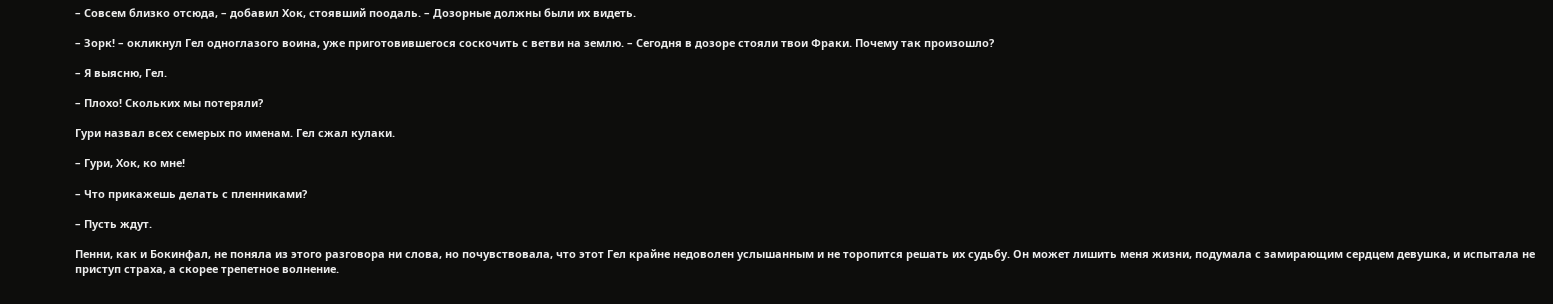– Совсем близко отсюда, – добавил Хок, стоявший поодаль. – Дозорные должны были их видеть.

– Зорк! – окликнул Гел одноглазого воина, уже приготовившегося соскочить с ветви на землю. – Сегодня в дозоре стояли твои Фраки. Почему так произошло?

– Я выясню, Гел.

– Плохо! Скольких мы потеряли?

Гури назвал всех семерых по именам. Гел сжал кулаки.

– Гури, Хок, ко мне!

– Что прикажешь делать с пленниками?

– Пусть ждут.

Пенни, как и Бокинфал, не поняла из этого разговора ни слова, но почувствовала, что этот Гел крайне недоволен услышанным и не торопится решать их судьбу. Он может лишить меня жизни, подумала с замирающим сердцем девушка, и испытала не приступ страха, а скорее трепетное волнение.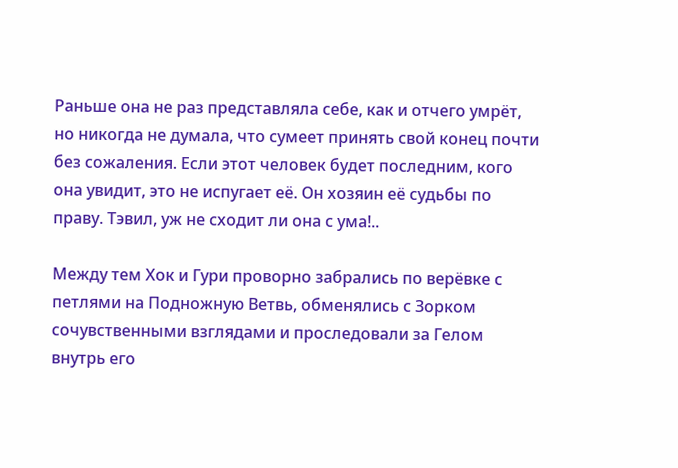Раньше она не раз представляла себе, как и отчего умрёт, но никогда не думала, что сумеет принять свой конец почти без сожаления. Если этот человек будет последним, кого она увидит, это не испугает её. Он хозяин её судьбы по праву. Тэвил, уж не сходит ли она с ума!..

Между тем Хок и Гури проворно забрались по верёвке с петлями на Подножную Ветвь, обменялись с Зорком сочувственными взглядами и проследовали за Гелом внутрь его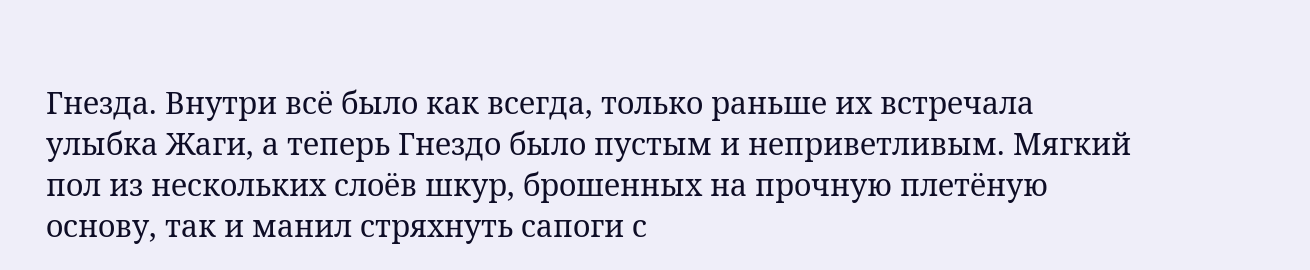Гнезда. Внутри всё было как всегда, только раньше их встречала улыбка Жаги, а теперь Гнездо было пустым и неприветливым. Мягкий пол из нескольких слоёв шкур, брошенных на прочную плетёную основу, так и манил стряхнуть сапоги с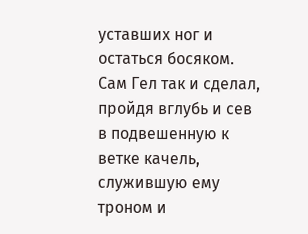уставших ног и остаться босяком. Сам Гел так и сделал, пройдя вглубь и сев в подвешенную к ветке качель, служившую ему троном и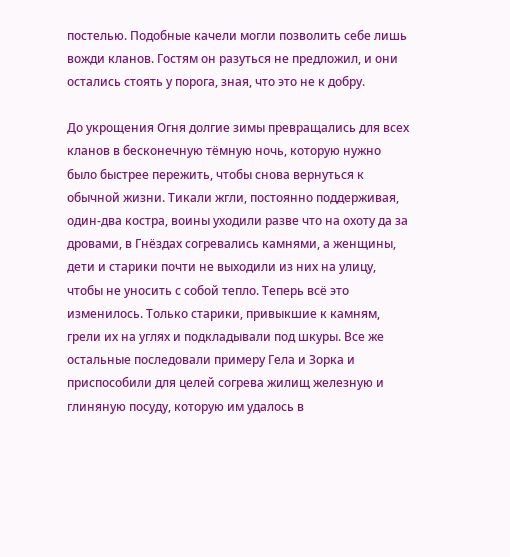постелью. Подобные качели могли позволить себе лишь вожди кланов. Гостям он разуться не предложил, и они остались стоять у порога, зная, что это не к добру.

До укрощения Огня долгие зимы превращались для всех кланов в бесконечную тёмную ночь, которую нужно было быстрее пережить, чтобы снова вернуться к обычной жизни. Тикали жгли, постоянно поддерживая, один-два костра, воины уходили разве что на охоту да за дровами, в Гнёздах согревались камнями, а женщины, дети и старики почти не выходили из них на улицу, чтобы не уносить с собой тепло. Теперь всё это изменилось. Только старики, привыкшие к камням, грели их на углях и подкладывали под шкуры. Все же остальные последовали примеру Гела и Зорка и приспособили для целей согрева жилищ железную и глиняную посуду, которую им удалось в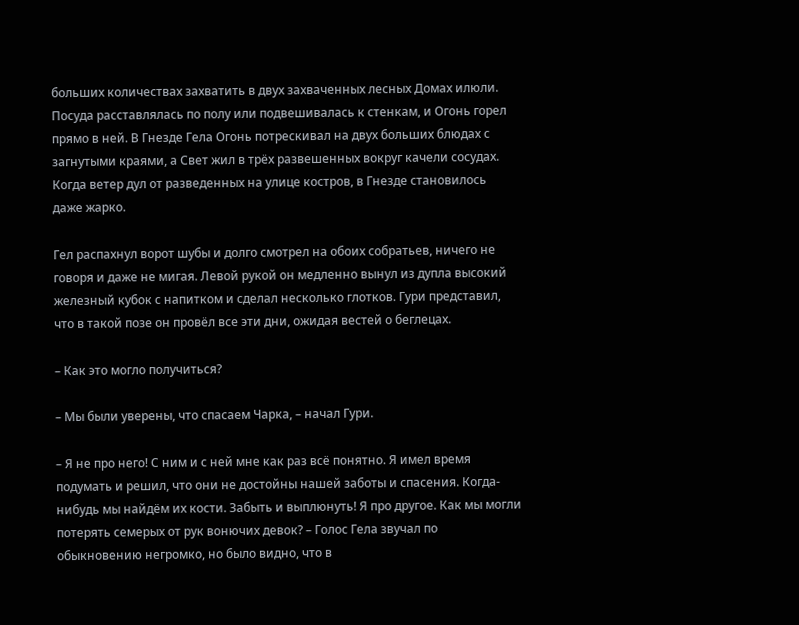больших количествах захватить в двух захваченных лесных Домах илюли. Посуда расставлялась по полу или подвешивалась к стенкам, и Огонь горел прямо в ней. В Гнезде Гела Огонь потрескивал на двух больших блюдах с загнутыми краями, а Свет жил в трёх развешенных вокруг качели сосудах. Когда ветер дул от разведенных на улице костров, в Гнезде становилось даже жарко.

Гел распахнул ворот шубы и долго смотрел на обоих собратьев, ничего не говоря и даже не мигая. Левой рукой он медленно вынул из дупла высокий железный кубок с напитком и сделал несколько глотков. Гури представил, что в такой позе он провёл все эти дни, ожидая вестей о беглецах.

– Как это могло получиться?

– Мы были уверены, что спасаем Чарка, – начал Гури.

– Я не про него! С ним и с ней мне как раз всё понятно. Я имел время подумать и решил, что они не достойны нашей заботы и спасения. Когда-нибудь мы найдём их кости. Забыть и выплюнуть! Я про другое. Как мы могли потерять семерых от рук вонючих девок? – Голос Гела звучал по обыкновению негромко, но было видно, что в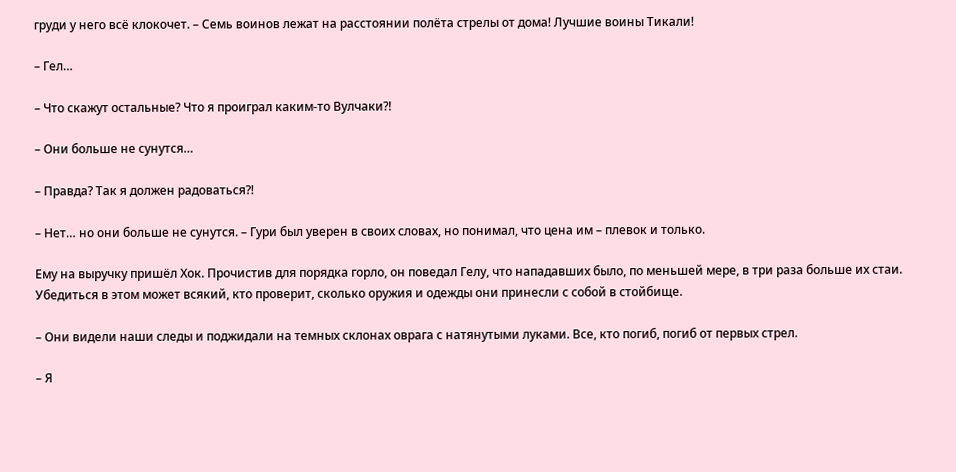груди у него всё клокочет. – Семь воинов лежат на расстоянии полёта стрелы от дома! Лучшие воины Тикали!

– Гел…

– Что скажут остальные? Что я проиграл каким-то Вулчаки?!

– Они больше не сунутся…

– Правда? Так я должен радоваться?!

– Нет… но они больше не сунутся. – Гури был уверен в своих словах, но понимал, что цена им – плевок и только.

Ему на выручку пришёл Хок. Прочистив для порядка горло, он поведал Гелу, что нападавших было, по меньшей мере, в три раза больше их стаи. Убедиться в этом может всякий, кто проверит, сколько оружия и одежды они принесли с собой в стойбище.

– Они видели наши следы и поджидали на темных склонах оврага с натянутыми луками. Все, кто погиб, погиб от первых стрел.

– Я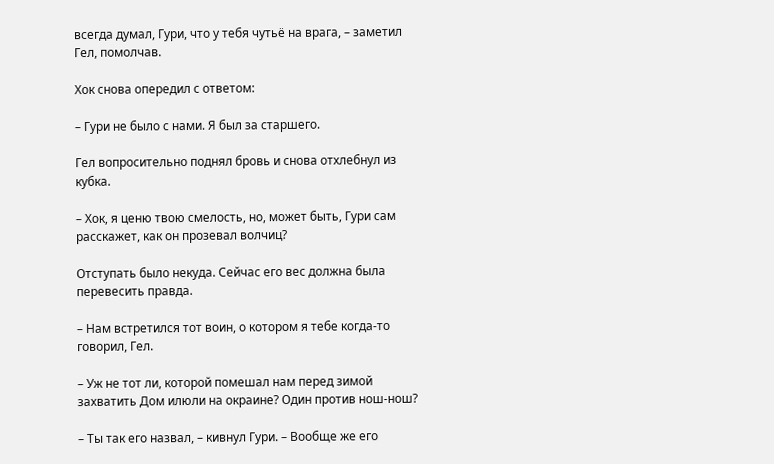всегда думал, Гури, что у тебя чутьё на врага, – заметил Гел, помолчав.

Хок снова опередил с ответом:

– Гури не было с нами. Я был за старшего.

Гел вопросительно поднял бровь и снова отхлебнул из кубка.

– Хок, я ценю твою смелость, но, может быть, Гури сам расскажет, как он прозевал волчиц?

Отступать было некуда. Сейчас его вес должна была перевесить правда.

– Нам встретился тот воин, о котором я тебе когда-то говорил, Гел.

– Уж не тот ли, которой помешал нам перед зимой захватить Дом илюли на окраине? Один против нош-нош?

– Ты так его назвал, – кивнул Гури. – Вообще же его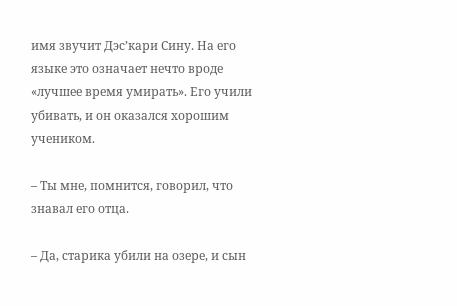имя звучит Дэс’кари Сину. На его языке это означает нечто вроде «лучшее время умирать». Его учили убивать, и он оказался хорошим учеником.

– Ты мне, помнится, говорил, что знавал его отца.

– Да, старика убили на озере, и сын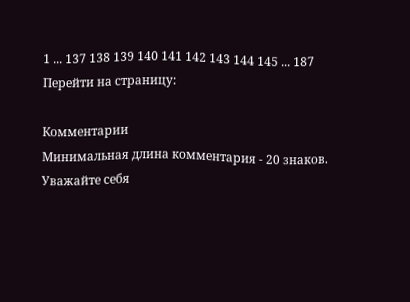1 ... 137 138 139 140 141 142 143 144 145 ... 187
Перейти на страницу:

Комментарии
Минимальная длина комментария - 20 знаков. Уважайте себя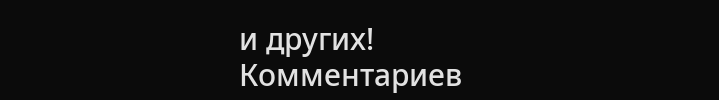и других!
Комментариев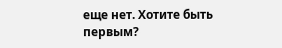еще нет. Хотите быть первым?